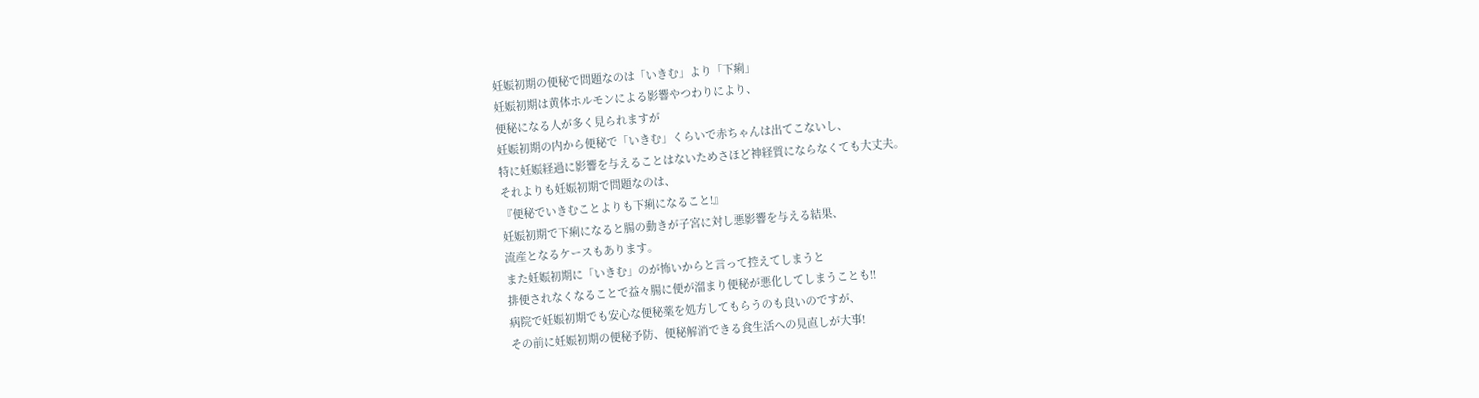妊娠初期の便秘で問題なのは「いきむ」より「下痢」
妊娠初期は黄体ホルモンによる影響やつわりにより、
便秘になる人が多く見られますが
妊娠初期の内から便秘で「いきむ」くらいで赤ちゃんは出てこないし、
特に妊娠経過に影響を与えることはないためさほど神経質にならなくても大丈夫。
それよりも妊娠初期で問題なのは、
『便秘でいきむことよりも下痢になること!』
妊娠初期で下痢になると腸の動きが子宮に対し悪影響を与える結果、
流産となるケースもあります。
また妊娠初期に「いきむ」のが怖いからと言って控えてしまうと
排便されなくなることで益々腸に便が溜まり便秘が悪化してしまうことも!!
病院で妊娠初期でも安心な便秘薬を処方してもらうのも良いのですが、
その前に妊娠初期の便秘予防、便秘解消できる食生活への見直しが大事!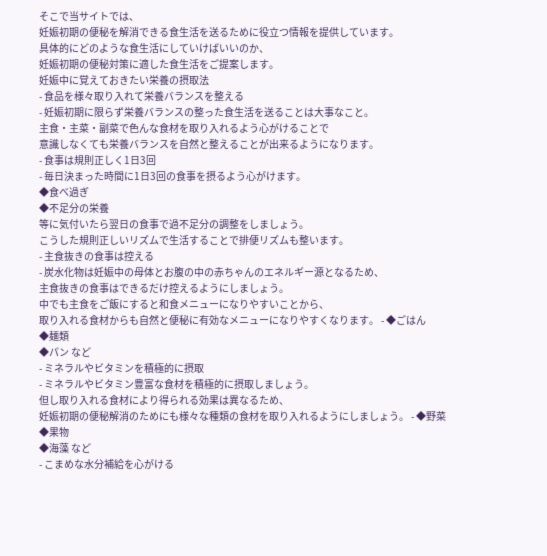そこで当サイトでは、
妊娠初期の便秘を解消できる食生活を送るために役立つ情報を提供しています。
具体的にどのような食生活にしていけばいいのか、
妊娠初期の便秘対策に適した食生活をご提案します。
妊娠中に覚えておきたい栄養の摂取法
- 食品を様々取り入れて栄養バランスを整える
- 妊娠初期に限らず栄養バランスの整った食生活を送ることは大事なこと。
主食・主菜・副菜で色んな食材を取り入れるよう心がけることで
意識しなくても栄養バランスを自然と整えることが出来るようになります。
- 食事は規則正しく1日3回
- 毎日決まった時間に1日3回の食事を摂るよう心がけます。
◆食べ過ぎ
◆不足分の栄養
等に気付いたら翌日の食事で過不足分の調整をしましょう。
こうした規則正しいリズムで生活することで排便リズムも整います。
- 主食抜きの食事は控える
- 炭水化物は妊娠中の母体とお腹の中の赤ちゃんのエネルギー源となるため、
主食抜きの食事はできるだけ控えるようにしましょう。
中でも主食をご飯にすると和食メニューになりやすいことから、
取り入れる食材からも自然と便秘に有効なメニューになりやすくなります。 - ◆ごはん
◆麺類
◆パン など
- ミネラルやビタミンを積極的に摂取
- ミネラルやビタミン豊富な食材を積極的に摂取しましょう。
但し取り入れる食材により得られる効果は異なるため、
妊娠初期の便秘解消のためにも様々な種類の食材を取り入れるようにしましょう。 - ◆野菜
◆果物
◆海藻 など
- こまめな水分補給を心がける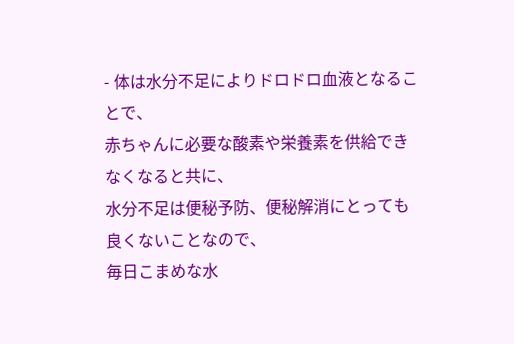- 体は水分不足によりドロドロ血液となることで、
赤ちゃんに必要な酸素や栄養素を供給できなくなると共に、
水分不足は便秘予防、便秘解消にとっても良くないことなので、
毎日こまめな水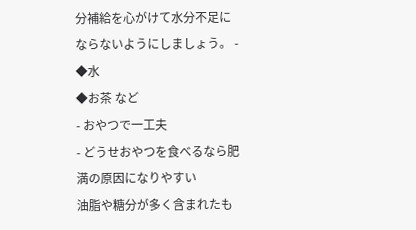分補給を心がけて水分不足にならないようにしましょう。 - ◆水
◆お茶 など
- おやつで一工夫
- どうせおやつを食べるなら肥満の原因になりやすい
油脂や糖分が多く含まれたも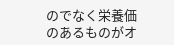のでなく栄養価のあるものがオ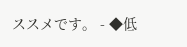ススメです。 - ◆低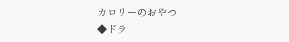カロリーのおやつ
◆ドラ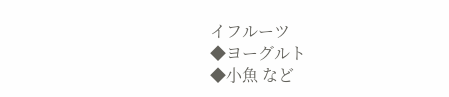イフルーツ
◆ヨーグルト
◆小魚 など